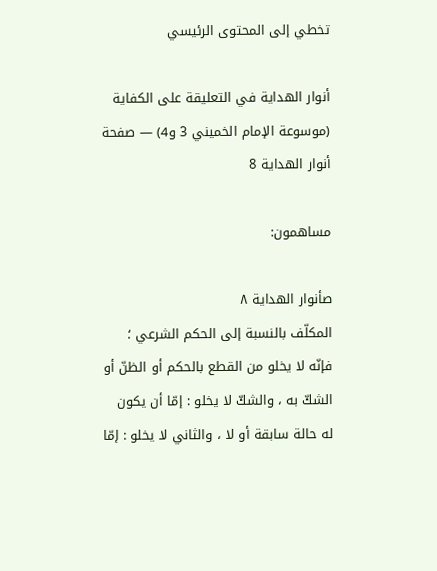تخطي إلى المحتوى الرئيسي

أنوار الهداية في التعليقة على الكفاية (موسوعة الإمام الخميني 3 و4) — صفحة أنوار الهداية 8

مساهمون:

صأنوار الهداية ٨
المكلّف بالنسبة إلى الحكم الشرعي ؛ فإنّه لا يخلو من القطع بالحكم أو الظنّ أو الشكّ به ، والشكّ لا يخلو : إمّا أن يكون له حالة سابقة أو لا ، والثاني لا يخلو : إمّا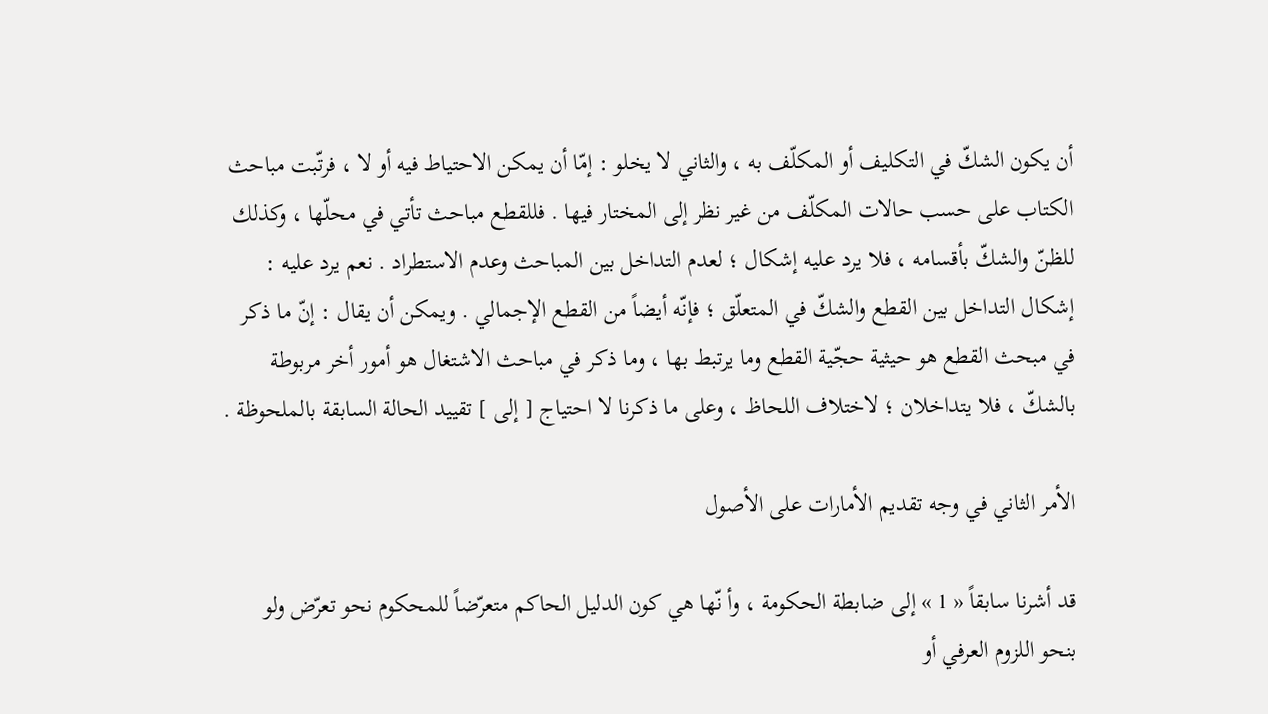أن يكون الشكّ في التكليف أو المكلّف به ، والثاني لا يخلو : إمّا أن يمكن الاحتياط فيه أو لا ، فرتّبت مباحث الكتاب على حسب حالات المكلّف من غير نظر إلى المختار فيها . فللقطع مباحث تأتي في محلّها ، وكذلك للظنّ والشكّ بأقسامه ، فلا يرد عليه إشكال ؛ لعدم التداخل بين المباحث وعدم الاستطراد . نعم يرد عليه : إشكال التداخل بين القطع والشكّ في المتعلّق ؛ فإنّه أيضاً من القطع الإجمالي . ويمكن أن يقال : إنّ ما ذكر في مبحث القطع هو حيثية حجّية القطع وما يرتبط بها ، وما ذكر في مباحث الاشتغال هو أمور أخر مربوطة بالشكّ ، فلا يتداخلان ؛ لاختلاف اللحاظ ، وعلى ما ذكرنا لا احتياج [ إلى ] تقييد الحالة السابقة بالملحوظة .

الأمر الثاني في وجه تقديم الأمارات على الأصول

قد أشرنا سابقاً « 1 » إلى ضابطة الحكومة ، وأ نّها هي كون الدليل الحاكم متعرّضاً للمحكوم نحو تعرّض ولو بنحو اللزوم العرفي أو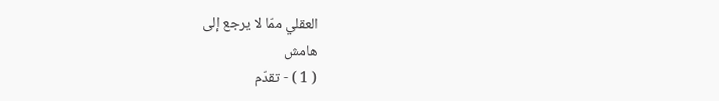العقلي ممّا لا يرجع إلى
هامش
( 1 ) - تقدّم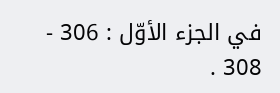في الجزء الأوّل : 306 - 308 .